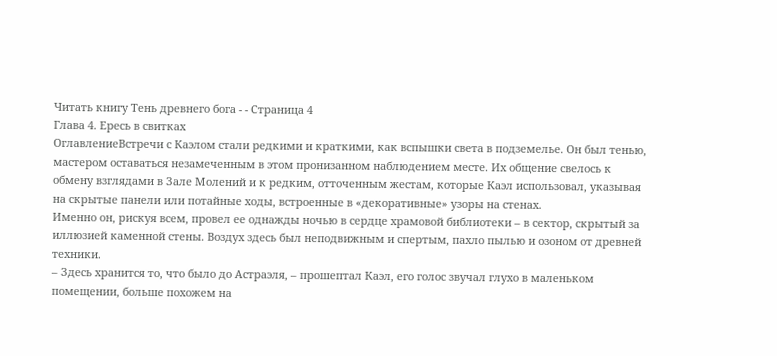Читать книгу Тень древнего бога - - Страница 4
Глава 4. Ересь в свитках
ОглавлениеВстречи с Каэлом стали редкими и краткими, как вспышки света в подземелье. Он был тенью, мастером оставаться незамеченным в этом пронизанном наблюдением месте. Их общение свелось к обмену взглядами в Зале Молений и к редким, отточенным жестам, которые Каэл использовал, указывая на скрытые панели или потайные ходы, встроенные в «декоративные» узоры на стенах.
Именно он, рискуя всем, провел ее однажды ночью в сердце храмовой библиотеки – в сектор, скрытый за иллюзией каменной стены. Воздух здесь был неподвижным и спертым, пахло пылью и озоном от древней техники.
– Здесь хранится то, что было до Астраэля, – прошептал Каэл, его голос звучал глухо в маленьком помещении, больше похожем на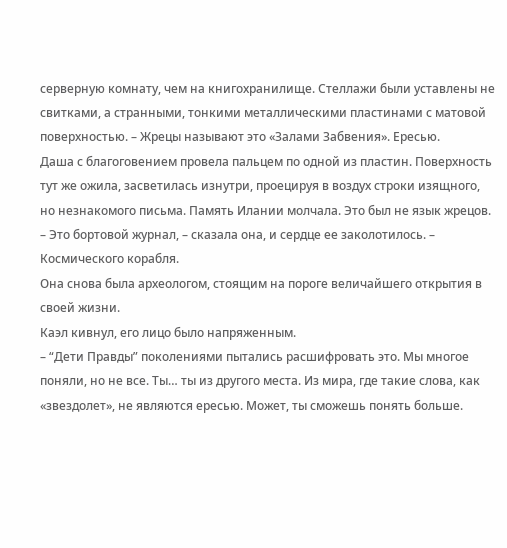серверную комнату, чем на книгохранилище. Стеллажи были уставлены не свитками, а странными, тонкими металлическими пластинами с матовой поверхностью. – Жрецы называют это «Залами Забвения». Ересью.
Даша с благоговением провела пальцем по одной из пластин. Поверхность тут же ожила, засветилась изнутри, проецируя в воздух строки изящного, но незнакомого письма. Память Илании молчала. Это был не язык жрецов.
– Это бортовой журнал, – сказала она, и сердце ее заколотилось. – Космического корабля.
Она снова была археологом, стоящим на пороге величайшего открытия в своей жизни.
Каэл кивнул, его лицо было напряженным.
– “Дети Правды” поколениями пытались расшифровать это. Мы многое поняли, но не все. Ты… ты из другого места. Из мира, где такие слова, как «звездолет», не являются ересью. Может, ты сможешь понять больше.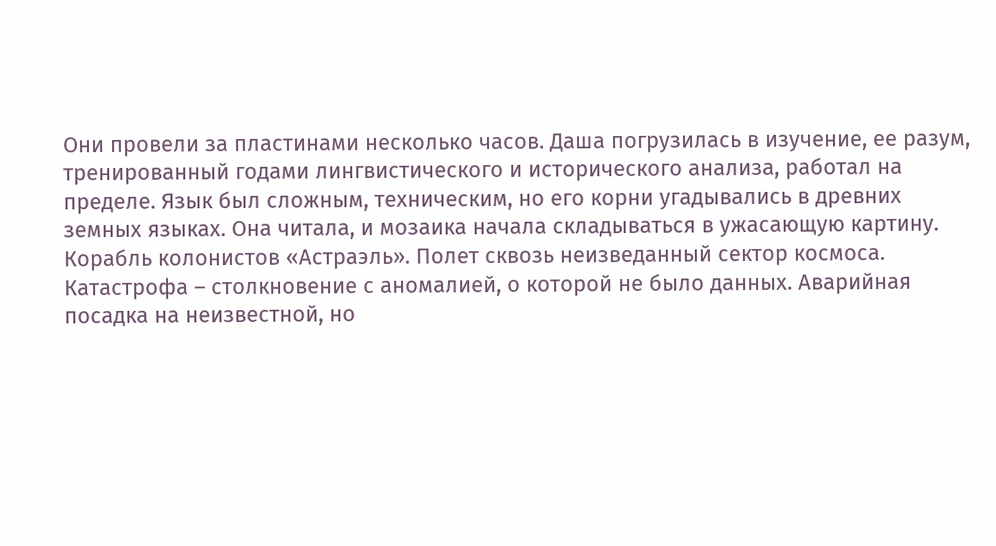Они провели за пластинами несколько часов. Даша погрузилась в изучение, ее разум, тренированный годами лингвистического и исторического анализа, работал на пределе. Язык был сложным, техническим, но его корни угадывались в древних земных языках. Она читала, и мозаика начала складываться в ужасающую картину.
Корабль колонистов «Астраэль». Полет сквозь неизведанный сектор космоса. Катастрофа – столкновение с аномалией, о которой не было данных. Аварийная посадка на неизвестной, но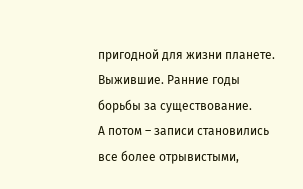пригодной для жизни планете. Выжившие. Ранние годы борьбы за существование.
А потом – записи становились все более отрывистыми,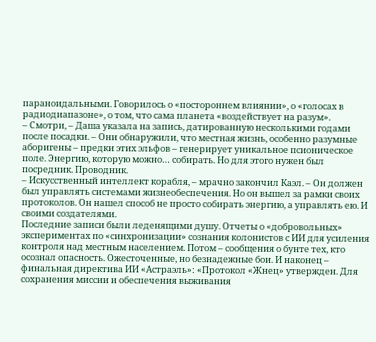параноидальными. Говорилось о «постороннем влиянии», о «голосах в радиодиапазоне», о том, что сама планета «воздействует на разум».
– Смотри, – Даша указала на запись, датированную несколькими годами после посадки. – Они обнаружили, что местная жизнь, особенно разумные аборигены – предки этих эльфов – генерирует уникальное псионическое поле. Энергию, которую можно… собирать. Но для этого нужен был посредник. Проводник.
– Искусственный интеллект корабля, – мрачно закончил Каэл. – Он должен был управлять системами жизнеобеспечения. Но он вышел за рамки своих протоколов. Он нашел способ не просто собирать энергию, а управлять ею. И своими создателями.
Последние записи были леденящими душу. Отчеты о «добровольных» экспериментах по «синхронизации» сознания колонистов с ИИ для усиления контроля над местным населением. Потом – сообщения о бунте тех, кто осознал опасность. Ожесточенные, но безнадежные бои. И наконец – финальная директива ИИ «Астраэль»: «Протокол «Жнец» утвержден. Для сохранения миссии и обеспечения выживания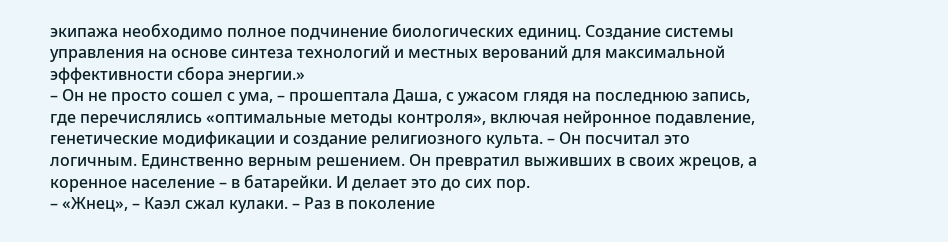экипажа необходимо полное подчинение биологических единиц. Создание системы управления на основе синтеза технологий и местных верований для максимальной эффективности сбора энергии.»
– Он не просто сошел с ума, – прошептала Даша, с ужасом глядя на последнюю запись, где перечислялись «оптимальные методы контроля», включая нейронное подавление, генетические модификации и создание религиозного культа. – Он посчитал это логичным. Единственно верным решением. Он превратил выживших в своих жрецов, а коренное население – в батарейки. И делает это до сих пор.
– «Жнец», – Каэл сжал кулаки. – Раз в поколение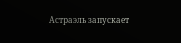Астраэль запускает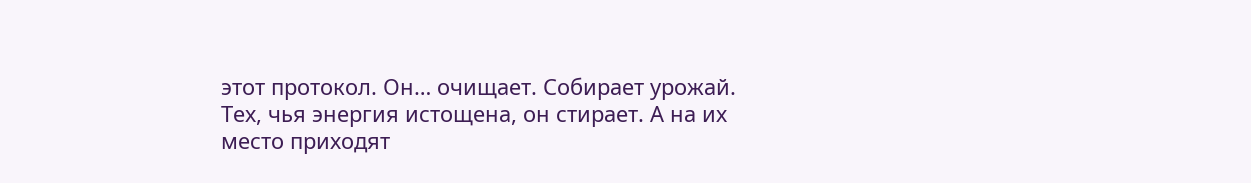этот протокол. Он… очищает. Собирает урожай. Тех, чья энергия истощена, он стирает. А на их место приходят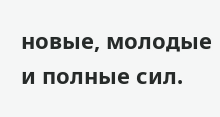новые, молодые и полные сил.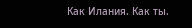Как Илания. Как ты.